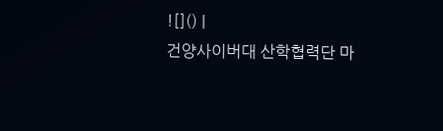![]() |
건양사이버대 산학협력단 마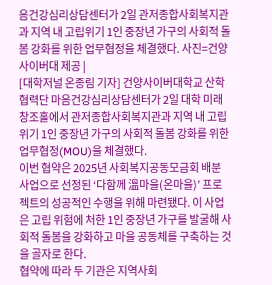음건강심리상담센터가 2일 관저종합사회복지관과 지역 내 고립위기 1인 중장년 가구의 사회적 돌봄 강화를 위한 업무협정을 체결했다. 사진=건양사이버대 제공 |
[대학저널 온종림 기자] 건양사이버대학교 산학협력단 마음건강심리상담센터가 2일 대학 미래창조홀에서 관저종합사회복지관과 지역 내 고립위기 1인 중장년 가구의 사회적 돌봄 강화를 위한 업무협정(MOU)을 체결했다.
이번 협약은 2025년 사회복지공동모금회 배분 사업으로 선정된 ‘다함께 溫마을(온마을)’ 프로젝트의 성공적인 수행을 위해 마련됐다. 이 사업은 고립 위험에 처한 1인 중장년 가구를 발굴해 사회적 돌봄을 강화하고 마을 공동체를 구축하는 것을 골자로 한다.
협약에 따라 두 기관은 지역사회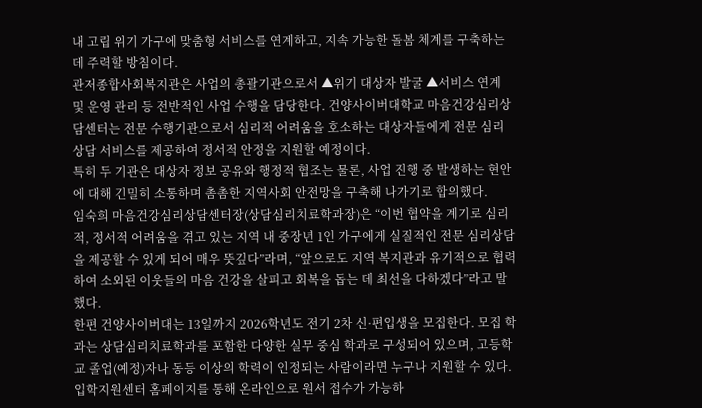내 고립 위기 가구에 맞춤형 서비스를 연계하고, 지속 가능한 돌봄 체계를 구축하는 데 주력할 방침이다.
관저종합사회복지관은 사업의 총괄기관으로서 ▲위기 대상자 발굴 ▲서비스 연계 및 운영 관리 등 전반적인 사업 수행을 담당한다. 건양사이버대학교 마음건강심리상담센터는 전문 수행기관으로서 심리적 어려움을 호소하는 대상자들에게 전문 심리상담 서비스를 제공하여 정서적 안정을 지원할 예정이다.
특히 두 기관은 대상자 정보 공유와 행정적 협조는 물론, 사업 진행 중 발생하는 현안에 대해 긴밀히 소통하며 촘촘한 지역사회 안전망을 구축해 나가기로 합의했다.
임숙희 마음건강심리상담센터장(상담심리치료학과장)은 “이번 협약을 계기로 심리적, 정서적 어려움을 겪고 있는 지역 내 중장년 1인 가구에게 실질적인 전문 심리상담을 제공할 수 있게 되어 매우 뜻깊다”라며, “앞으로도 지역 복지관과 유기적으로 협력하여 소외된 이웃들의 마음 건강을 살피고 회복을 돕는 데 최선을 다하겠다”라고 말했다.
한편 건양사이버대는 13일까지 2026학년도 전기 2차 신·편입생을 모집한다. 모집 학과는 상담심리치료학과를 포함한 다양한 실무 중심 학과로 구성되어 있으며, 고등학교 졸업(예정)자나 동등 이상의 학력이 인정되는 사람이라면 누구나 지원할 수 있다. 입학지원센터 홈페이지를 통해 온라인으로 원서 접수가 가능하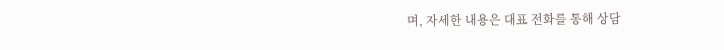며, 자세한 내용은 대표 전화를 통해 상담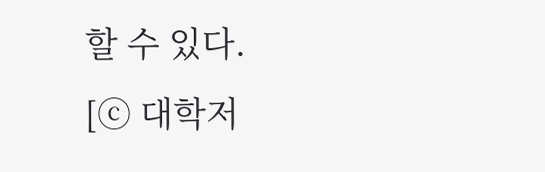할 수 있다.
[ⓒ 대학저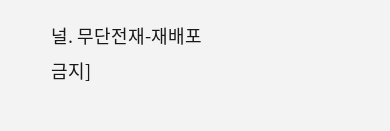널. 무단전재-재배포 금지]